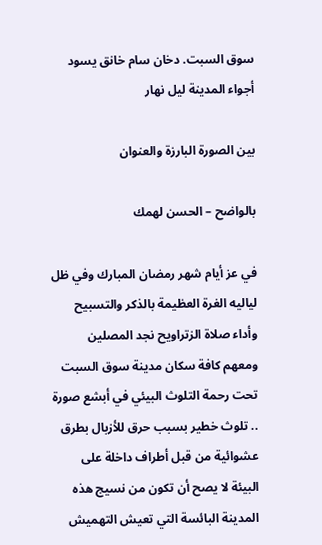سوق السبت. دخان سام خانق يسود أجواء المدينة ليل نهار

بين الصورة البارزة والعنوان

بالواضح – الحسن لهمك

في عز أيام شهر رمضان المبارك وفي ظل لياليه الغرة العظيمة بالذكر والتسبيح وأداء صلاة الزتراويح نجد المصلين ومعهم كافة سكان مدينة سوق السبت تحت رحمة التلوث البيئي في أبشع صورة .. تلوث خطير بسبب حرق للأزبال بطرق عشوائية من قبل أطراف داخلة على البيئة لا يصح أن تكون من نسيج هذه المدينة البائسة التي تعيش التهميش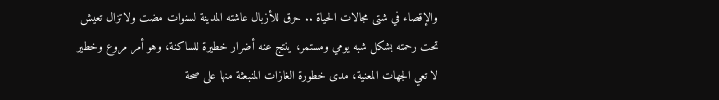والإقصاء في شتى مجالات الحياة .. حرق للأزبال عاشته المدينة لسنوات مضت ولاتزال تعيش تحت رحمته بشكل شبه يومي ومستمر، ينتج عنه أضرار خطيرة للساكنة، وهو أمر مروع وخطير لا تعي الجهات المعنية، مدى خطورة الغازات المنبعثة منها على صحة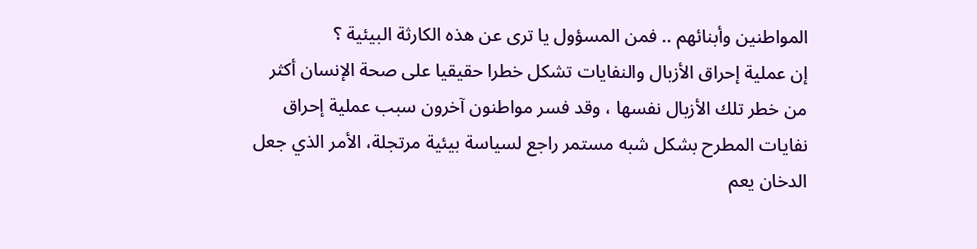المواطنين وأبنائهم .. فمن المسؤول يا ترى عن هذه الكارثة البيئية ؟
إن عملية إحراق الأزبال والنفايات تشكل خطرا حقيقيا على صحة الإنسان أكثر من خطر تلك الأزبال نفسها ، وقد فسر مواطنون آخرون سبب عملية إحراق نفايات المطرح بشكل شبه مستمر راجع لسياسة بيئية مرتجلة، الأمر الذي جعل الدخان يعم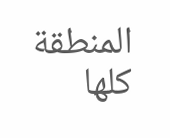المنطقة كلها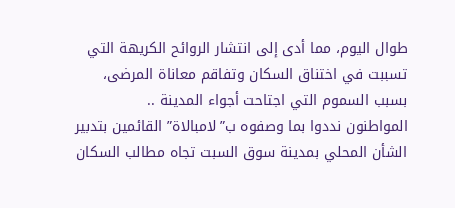طوال اليوم، مما أدى إلى انتشار الروائح الكريهة التي تسببت في اختناق السكان وتفاقم معاناة المرضى، بسبب السموم التي اجتاحت أجواء المدينة ..
المواطنون نددوا بما وصفوه ب”لامبالاة” القائمين بتدبير الشأن المحلي بمدينة سوق السبت تجاه مطالب السكان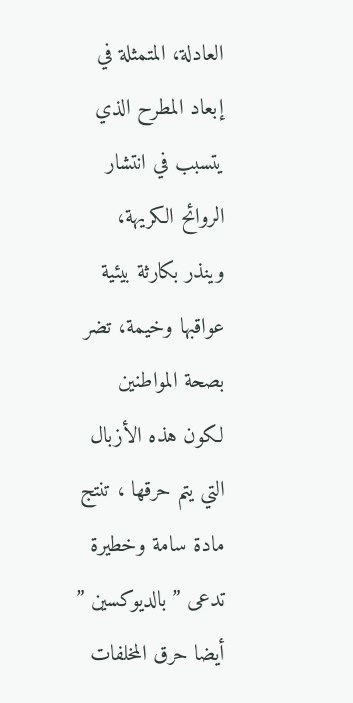العادلة، المتمثلة في إبعاد المطرح الذي يتسبب في انتشار الروائح الكريهة، وينذر بكارثة بيئية عواقبها وخيمة، تضر بصحة المواطنين لكون هذه الأزبال التي يتم حرقها ، تنتج مادة سامة وخطيرة تدعى ” بالديوكسين ” أيضا حرق المخلفات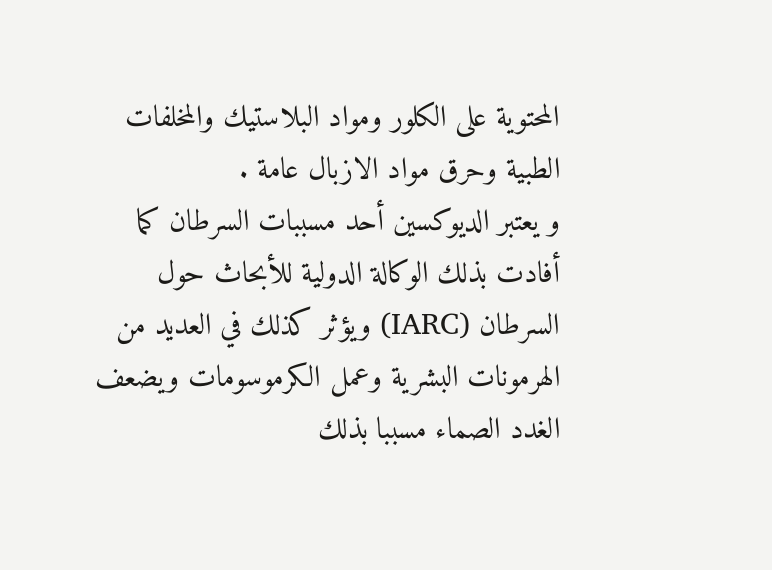المحتوية على الكلور ومواد البلاستيك والمخلفات الطبية وحرق مواد الازبال عامة .
و يعتبر الديوكسين أحد مسببات السرطان كما أفادت بذلك الوكالة الدولية للأبحاث حول السرطان (IARC) ويؤثر كذلك في العديد من الهرمونات البشرية وعمل الكرموسومات ويضعف الغدد الصماء مسببا بذلك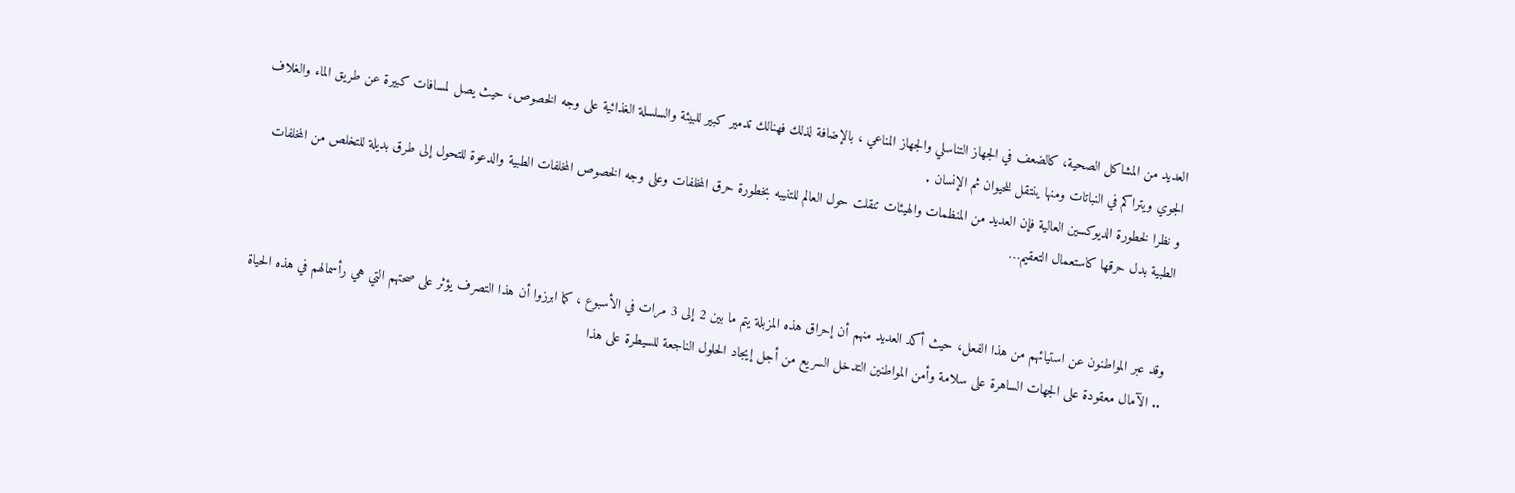العديد من المشاكل الصحية، كالضعف في الجهاز التناسلي والجهاز المناعي ، بالإضافة لذلك فهنالك تدمير كبير للبيئة والسلسلة الغذائية على وجه الخصوص، حيث يصل لمسافات كبيرة عن طريق الماء والغلاف الجوي ويتراكم في النباتات ومنها ينتقل للحيوان ثم الإنسان .
و نظرا لخطورة الديوكسين العالية فإن العديد من المنظمات والهيئات تنقلت حول العالم للتنيبه بخطورة حرق المخلفات وعلى وجه الخصوص المخلفات الطبية والدعوة للتحول إلى طرق بديلة للتخلص من المخلفات الطبية بدل حرقها كاستعمال التعقيم…


وقد عبر المواطنون عن استيائهم من هذا الفعل، حيث أكد العديد منهم أن إحراق هذه المزبلة يتم ما بين 2 إلى 3 مرات في الأسبوع ، كما ابرزوا أن هذا التصرف يؤثر على صحتهم التي هي رأسمالهم في هذه الحياة .. الآمال معقودة على الجهات الساهرة على سلامة وأمن المواطنين التدخل السريع من أجل إيجاد الحلول الناجعة للسيطرة على هذا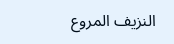النزيف المروع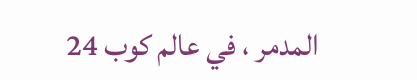المدمر ، في عالم كوب 24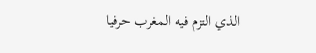الذي التزم فيه المغرب حرفيا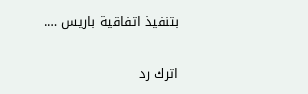بتنفيذ اتفاقية باريس ….

اترك رد